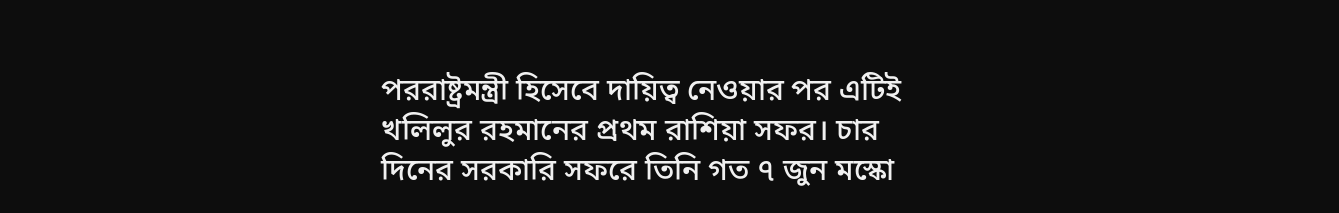পররাষ্ট্রমন্ত্রী হিসেবে দায়িত্ব নেওয়ার পর এটিই খলিলুর রহমানের প্রথম রাশিয়া সফর। চার দিনের সরকারি সফরে তিনি গত ৭ জুন মস্কো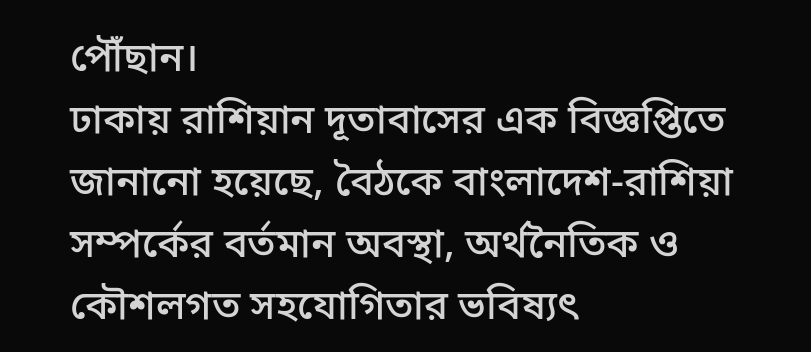পৌঁছান।
ঢাকায় রাশিয়ান দূতাবাসের এক বিজ্ঞপ্তিতে জানানো হয়েছে, বৈঠকে বাংলাদেশ-রাশিয়া সম্পর্কের বর্তমান অবস্থা, অর্থনৈতিক ও কৌশলগত সহযোগিতার ভবিষ্যৎ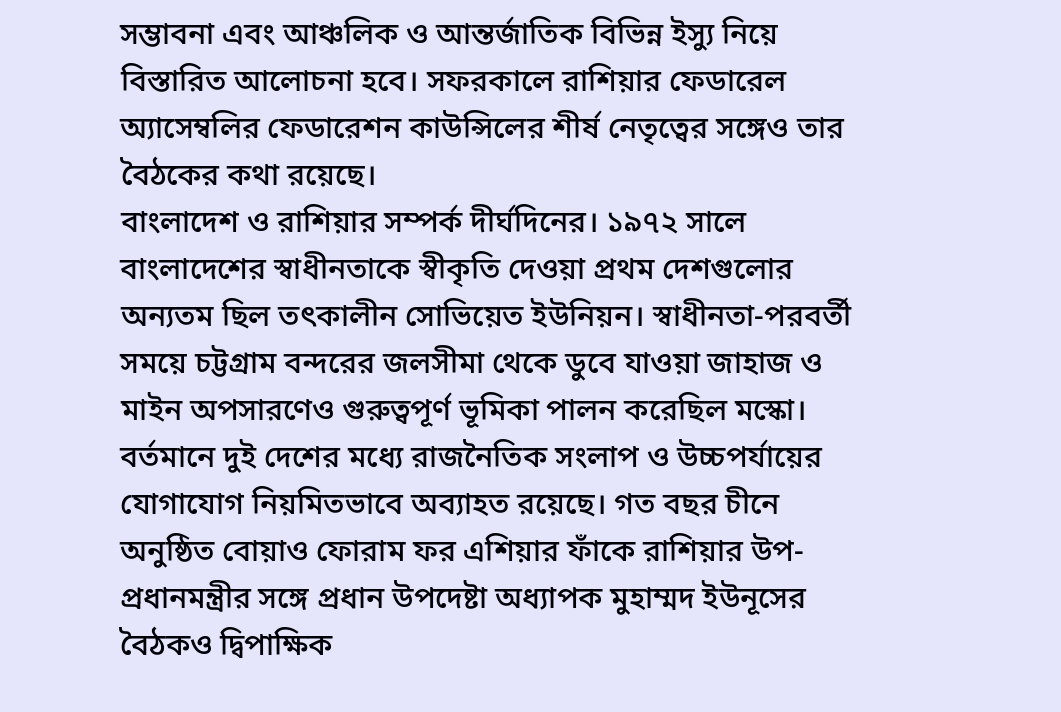সম্ভাবনা এবং আঞ্চলিক ও আন্তর্জাতিক বিভিন্ন ইস্যু নিয়ে বিস্তারিত আলোচনা হবে। সফরকালে রাশিয়ার ফেডারেল অ্যাসেম্বলির ফেডারেশন কাউন্সিলের শীর্ষ নেতৃত্বের সঙ্গেও তার বৈঠকের কথা রয়েছে।
বাংলাদেশ ও রাশিয়ার সম্পর্ক দীর্ঘদিনের। ১৯৭২ সালে বাংলাদেশের স্বাধীনতাকে স্বীকৃতি দেওয়া প্রথম দেশগুলোর অন্যতম ছিল তৎকালীন সোভিয়েত ইউনিয়ন। স্বাধীনতা-পরবর্তী সময়ে চট্টগ্রাম বন্দরের জলসীমা থেকে ডুবে যাওয়া জাহাজ ও মাইন অপসারণেও গুরুত্বপূর্ণ ভূমিকা পালন করেছিল মস্কো।
বর্তমানে দুই দেশের মধ্যে রাজনৈতিক সংলাপ ও উচ্চপর্যায়ের যোগাযোগ নিয়মিতভাবে অব্যাহত রয়েছে। গত বছর চীনে অনুষ্ঠিত বোয়াও ফোরাম ফর এশিয়ার ফাঁকে রাশিয়ার উপ-প্রধানমন্ত্রীর সঙ্গে প্রধান উপদেষ্টা অধ্যাপক মুহাম্মদ ইউনূসের বৈঠকও দ্বিপাক্ষিক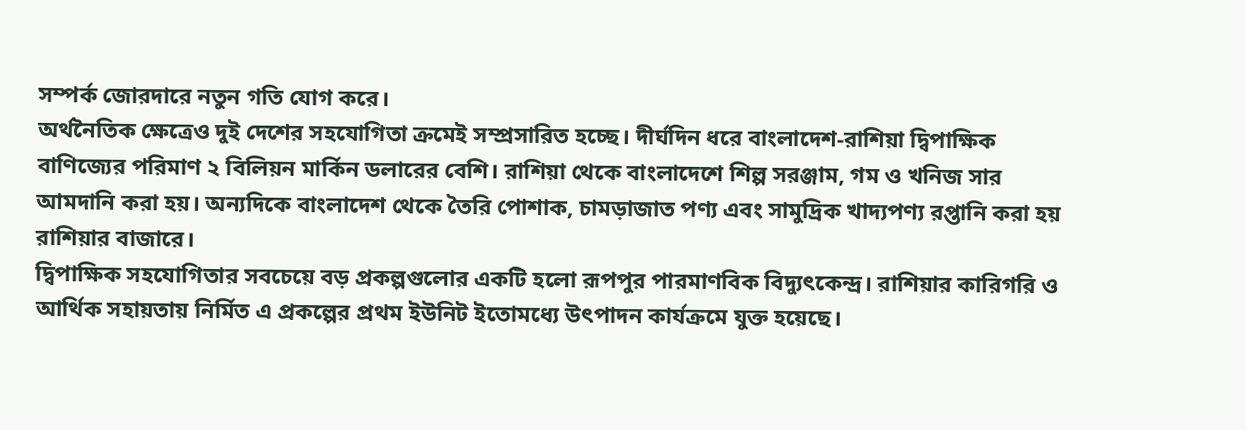সম্পর্ক জোরদারে নতুন গতি যোগ করে।
অর্থনৈতিক ক্ষেত্রেও দুই দেশের সহযোগিতা ক্রমেই সম্প্রসারিত হচ্ছে। দীর্ঘদিন ধরে বাংলাদেশ-রাশিয়া দ্বিপাক্ষিক বাণিজ্যের পরিমাণ ২ বিলিয়ন মার্কিন ডলারের বেশি। রাশিয়া থেকে বাংলাদেশে শিল্প সরঞ্জাম, গম ও খনিজ সার আমদানি করা হয়। অন্যদিকে বাংলাদেশ থেকে তৈরি পোশাক, চামড়াজাত পণ্য এবং সামুদ্রিক খাদ্যপণ্য রপ্তানি করা হয় রাশিয়ার বাজারে।
দ্বিপাক্ষিক সহযোগিতার সবচেয়ে বড় প্রকল্পগুলোর একটি হলো রূপপুর পারমাণবিক বিদ্যুৎকেন্দ্র। রাশিয়ার কারিগরি ও আর্থিক সহায়তায় নির্মিত এ প্রকল্পের প্রথম ইউনিট ইতোমধ্যে উৎপাদন কার্যক্রমে যুক্ত হয়েছে।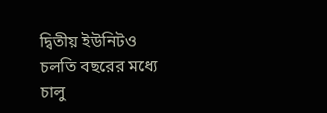দ্বিতীয় ইউনিটও চলতি বছরের মধ্যে চালু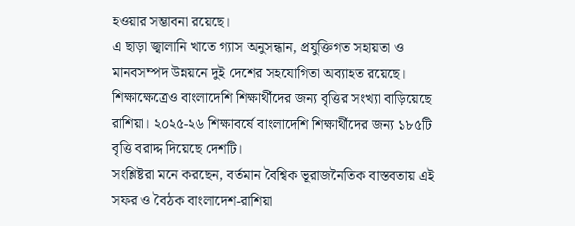হওয়ার সম্ভাবনা রয়েছে।
এ ছাড়া জ্বালানি খাতে গ্যাস অনুসন্ধান, প্রযুক্তিগত সহায়তা ও মানবসম্পদ উন্নয়নে দুই দেশের সহযোগিতা অব্যাহত রয়েছে। শিক্ষাক্ষেত্রেও বাংলাদেশি শিক্ষার্থীদের জন্য বৃত্তির সংখ্যা বাড়িয়েছে রাশিয়া। ২০২৫-২৬ শিক্ষাবর্ষে বাংলাদেশি শিক্ষার্থীদের জন্য ১৮৫টি বৃত্তি বরাদ্দ দিয়েছে দেশটি।
সংশ্লিষ্টরা মনে করছেন, বর্তমান বৈশ্বিক ভূরাজনৈতিক বাস্তবতায় এই সফর ও বৈঠক বাংলাদেশ-রাশিয়া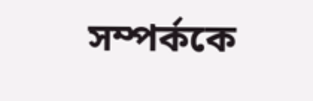সম্পর্ককে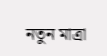নতুন মাত্রা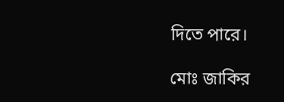দিতে পারে।

মোঃ জাকির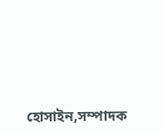হোসাইন,সম্পাদক